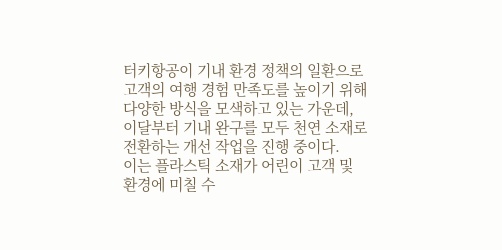터키항공이 기내 환경 정책의 일환으로 고객의 여행 경험 만족도를 높이기 위해 다양한 방식을 모색하고 있는 가운데, 이달부터 기내 완구를 모두 천연 소재로 전환하는 개선 작업을 진행 중이다.
이는 플라스틱 소재가 어린이 고객 및 환경에 미칠 수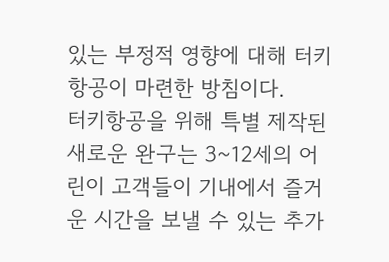있는 부정적 영향에 대해 터키항공이 마련한 방침이다.
터키항공을 위해 특별 제작된 새로운 완구는 3~12세의 어린이 고객들이 기내에서 즐거운 시간을 보낼 수 있는 추가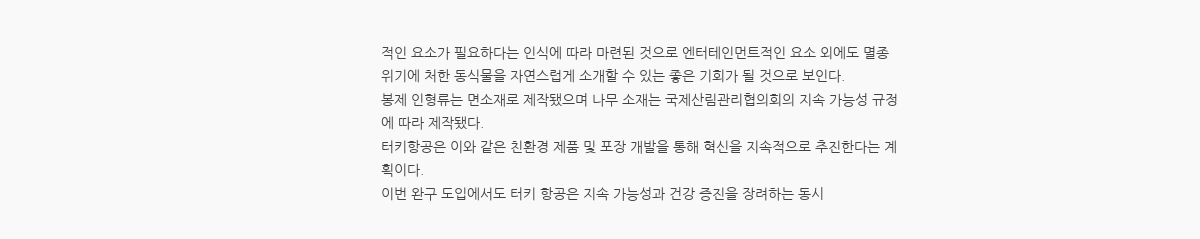적인 요소가 필요하다는 인식에 따라 마련된 것으로 엔터테인먼트적인 요소 외에도 멸종 위기에 처한 동식물을 자연스럽게 소개할 수 있는 좋은 기회가 될 것으로 보인다.
봉제 인형류는 면소재로 제작됐으며 나무 소재는 국제산림관리협의회의 지속 가능성 규정에 따라 제작됐다.
터키항공은 이와 같은 친환경 제품 및 포장 개발을 통해 혁신을 지속적으로 추진한다는 계획이다.
이번 완구 도입에서도 터키 항공은 지속 가능성과 건강 증진을 장려하는 동시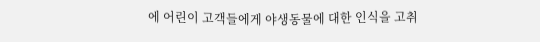에 어린이 고객들에게 야생동물에 대한 인식을 고취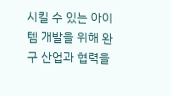시킬 수 있는 아이템 개발을 위해 완구 산업과 협력을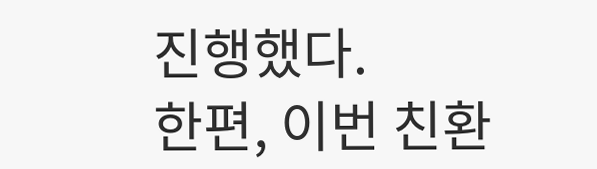진행했다.
한편, 이번 친환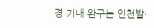경 기내 완구는 인천발·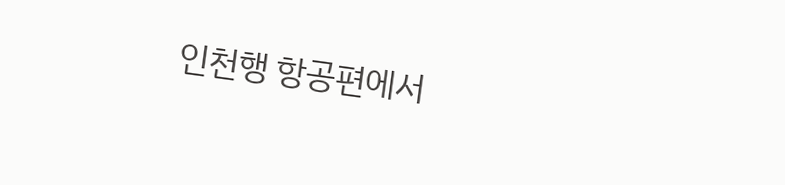인천행 항공편에서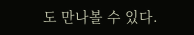도 만나볼 수 있다.